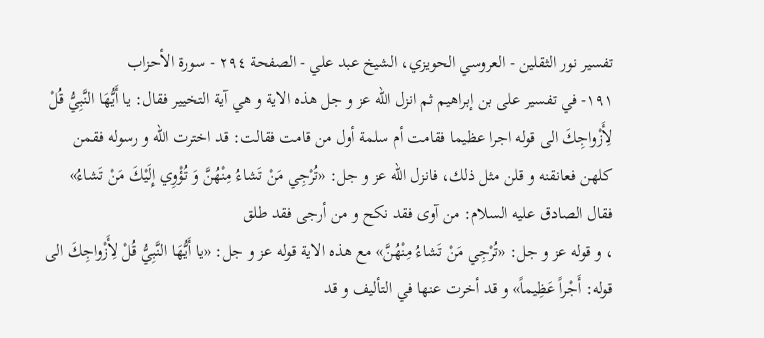تفسير نور الثقلين - العروسي الحويزي، الشيخ عبد علي - الصفحة ٢٩٤ - سورة الأحزاب
١٩١- في تفسير على بن إبراهيم ثم انزل الله عز و جل هذه الاية و هي آية التخيير فقال: يا أَيُّهَا النَّبِيُّ قُلْ لِأَزْواجِكَ الى قوله اجرا عظيما فقامت أم سلمة أول من قامت فقالت: قد اخترت الله و رسوله فقمن كلهن فعانقنه و قلن مثل ذلك، فانزل الله عز و جل: «تُرْجِي مَنْ تَشاءُ مِنْهُنَّ وَ تُؤْوِي إِلَيْكَ مَنْ تَشاءُ»
فقال الصادق عليه السلام: من آوى فقد نكح و من أرجى فقد طلق
، و قوله عز و جل: «تُرْجِي مَنْ تَشاءُ مِنْهُنَّ» مع هذه الاية قوله عز و جل: «يا أَيُّهَا النَّبِيُّ قُلْ لِأَزْواجِكَ الى قوله: أَجْراً عَظِيماً» و قد أخرت عنها في التأليف و قد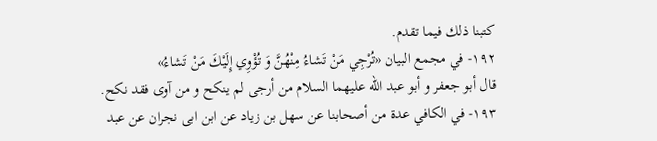كتبنا ذلك فيما تقدم.
١٩٢- في مجمع البيان «تُرْجِي مَنْ تَشاءُ مِنْهُنَّ وَ تُؤْوِي إِلَيْكَ مَنْ تَشاءُ»
قال أبو جعفر و أبو عبد الله عليهما السلام من أرجى لم ينكح و من آوى فقد نكح.
١٩٣- في الكافي عدة من أصحابنا عن سهل بن زياد عن ابن ابى نجران عن عبد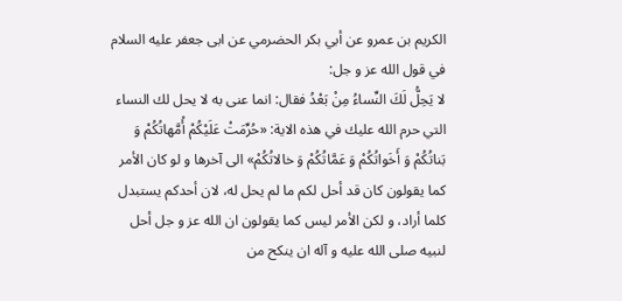الكريم بن عمرو عن أبي بكر الحضرمي عن ابى جعفر عليه السلام في قول الله عز و جل:
لا يَحِلُّ لَكَ النِّساءُ مِنْ بَعْدُ فقال: انما عنى به لا يحل لك النساء التي حرم الله عليك في هذه الاية: «حُرِّمَتْ عَلَيْكُمْ أُمَّهاتُكُمْ وَ بَناتُكُمْ وَ أَخَواتُكُمْ وَ عَمَّاتُكُمْ وَ خالاتُكُمْ» الى آخرها و لو كان الأمر كما يقولون كان قد أحل لكم ما لم يحل له، لان أحدكم يستبدل كلما أراد، و لكن الأمر ليس كما يقولون ان الله عز و جل أحل لنبيه صلى الله عليه و آله ان ينكح من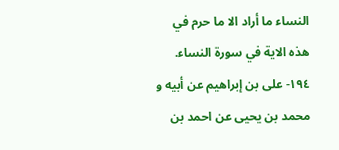النساء ما أراد الا ما حرم في هذه الاية في سورة النساء.
١٩٤- على بن إبراهيم عن أبيه و محمد بن يحيى عن احمد بن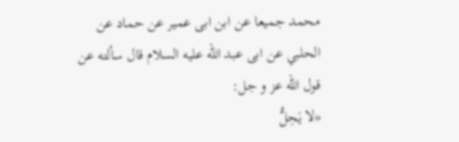محمد جميعا عن ابن ابى عمير عن حماد عن الحلبي عن ابى عبد الله عليه السلام قال سألته عن قول الله عز و جل:
«لا يَحِلُّ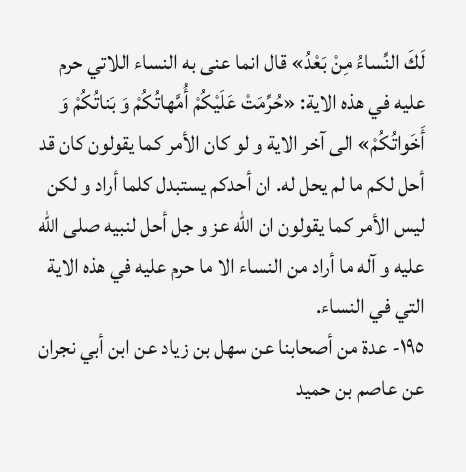لَكَ النِّساءُ مِنْ بَعْدُ» قال انما عنى به النساء اللاتي حرم عليه في هذه الاية: «حُرِّمَتْ عَلَيْكُمْ أُمَّهاتُكُمْ وَ بَناتُكُمْ وَ أَخَواتُكُمْ» الى آخر الاية و لو كان الأمر كما يقولون كان قد أحل لكم ما لم يحل له. ان أحدكم يستبدل كلما أراد و لكن ليس الأمر كما يقولون ان الله عز و جل أحل لنبيه صلى الله عليه و آله ما أراد من النساء الا ما حرم عليه في هذه الاية التي في النساء.
١٩٥- عدة من أصحابنا عن سهل بن زياد عن ابن أبي نجران عن عاصم بن حميد